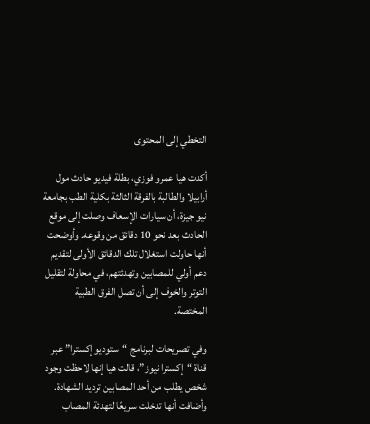التخطي إلى المحتوى

أكدت هيا عمرو فوزي، بطلة فيديو حادث مول أرابيلا والطالبة بالفرقة الثالثة بكلية الطب بجامعة نيو جيزة، أن سيارات الإسعاف وصلت إلى موقع الحادث بعد نحو 10 دقائق من وقوعه. وأوضحت أنها حاولت استغلال تلك الدقائق الأولى لتقديم دعم أولي للمصابين وتهدئتهم، في محاولة لتقليل التوتر والخوف إلى أن تصل الفرق الطبية المختصة.

وفي تصريحات لبرنامج “ستوديو إكسترا” عبر قناة “إكسترا نيوز”، قالت هيا إنها لاحظت وجود شخص يطلب من أحد المصابين ترديد الشهادة. وأضافت أنها تدخلت سريعًا لتهدئة المصاب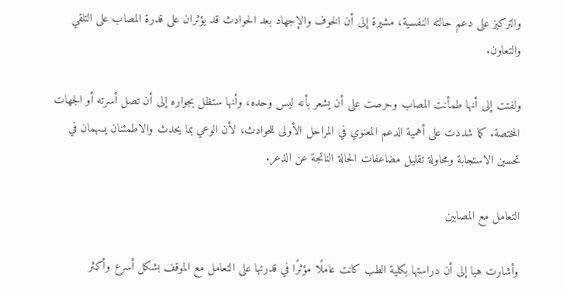والتركيز على دعم حالته النفسية، مشيرة إلى أن الخوف والإجهاد بعد الحوادث قد يؤثران على قدرة المصاب على التلقي والتعاون.

ولفتت إلى أنها طمأنت المصاب وحرصت على أن يشعر بأنه ليس وحده، وأنها ستظل بجواره إلى أن تصل أسرته أو الجهات المختصة. كما شددت على أهمية الدعم المعنوي في المراحل الأولى للحوادث، لأن الوعي بما يحدث والاطمئنان يسهمان في تحسين الاستجابة ومحاولة تقليل مضاعفات الحالة الناتجة عن الذعر.

التعامل مع المصابين

وأشارت هيا إلى أن دراستها بكلية الطب كانت عاملًا مؤثرًا في قدرتها على التعامل مع الموقف بشكل أسرع وأكثر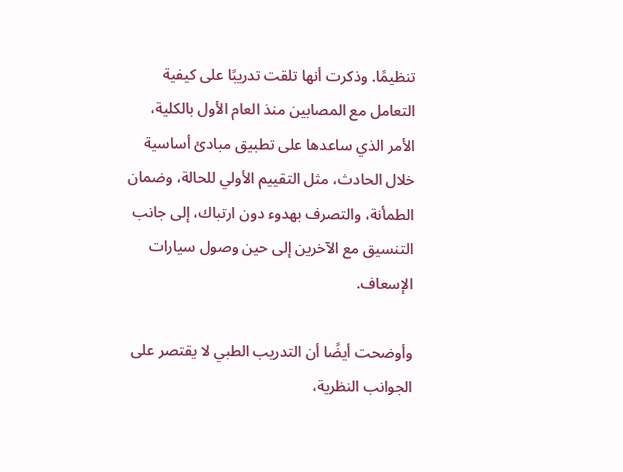تنظيمًا. وذكرت أنها تلقت تدريبًا على كيفية التعامل مع المصابين منذ العام الأول بالكلية، الأمر الذي ساعدها على تطبيق مبادئ أساسية خلال الحادث، مثل التقييم الأولي للحالة، وضمان الطمأنة، والتصرف بهدوء دون ارتباك، إلى جانب التنسيق مع الآخرين إلى حين وصول سيارات الإسعاف.

وأوضحت أيضًا أن التدريب الطبي لا يقتصر على الجوانب النظرية،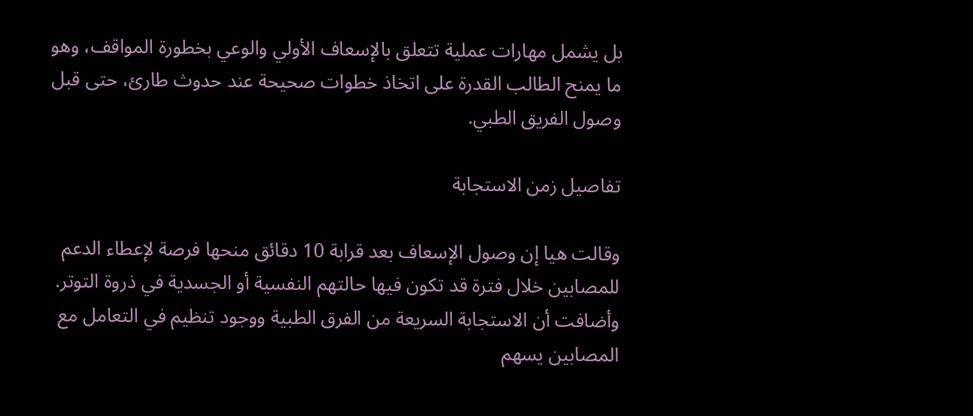بل يشمل مهارات عملية تتعلق بالإسعاف الأولي والوعي بخطورة المواقف، وهو ما يمنح الطالب القدرة على اتخاذ خطوات صحيحة عند حدوث طارئ، حتى قبل وصول الفريق الطبي.

تفاصيل زمن الاستجابة

وقالت هيا إن وصول الإسعاف بعد قرابة 10 دقائق منحها فرصة لإعطاء الدعم للمصابين خلال فترة قد تكون فيها حالتهم النفسية أو الجسدية في ذروة التوتر. وأضافت أن الاستجابة السريعة من الفرق الطبية ووجود تنظيم في التعامل مع المصابين يسهم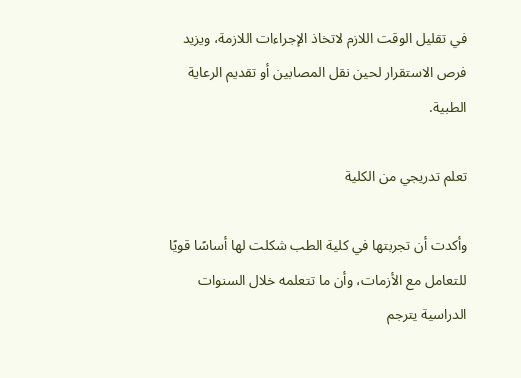في تقليل الوقت اللازم لاتخاذ الإجراءات اللازمة، ويزيد فرص الاستقرار لحين نقل المصابين أو تقديم الرعاية الطبية.

تعلم تدريجي من الكلية

وأكدت أن تجربتها في كلية الطب شكلت لها أساسًا قويًا للتعامل مع الأزمات، وأن ما تتعلمه خلال السنوات الدراسية يترجم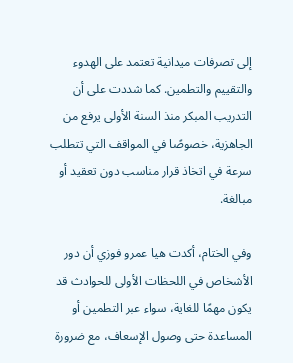إلى تصرفات ميدانية تعتمد على الهدوء والتقييم والتطمين. كما شددت على أن التدريب المبكر منذ السنة الأولى يرفع من الجاهزية، خصوصًا في المواقف التي تتطلب سرعة في اتخاذ قرار مناسب دون تعقيد أو مبالغة.

وفي الختام، أكدت هيا عمرو فوزي أن دور الأشخاص في اللحظات الأولى للحوادث قد يكون مهمًا للغاية، سواء عبر التطمين أو المساعدة حتى وصول الإسعاف، مع ضرورة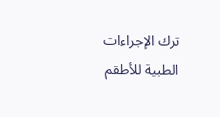ترك الإجراءات الطبية للأطقم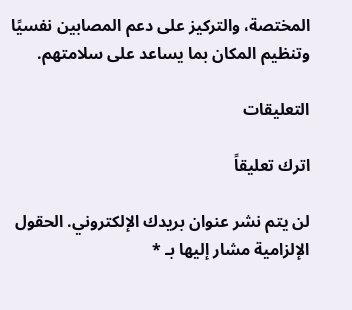المختصة، والتركيز على دعم المصابين نفسيًا وتنظيم المكان بما يساعد على سلامتهم.

التعليقات

اترك تعليقاً

لن يتم نشر عنوان بريدك الإلكتروني. الحقول الإلزامية مشار إليها بـ *